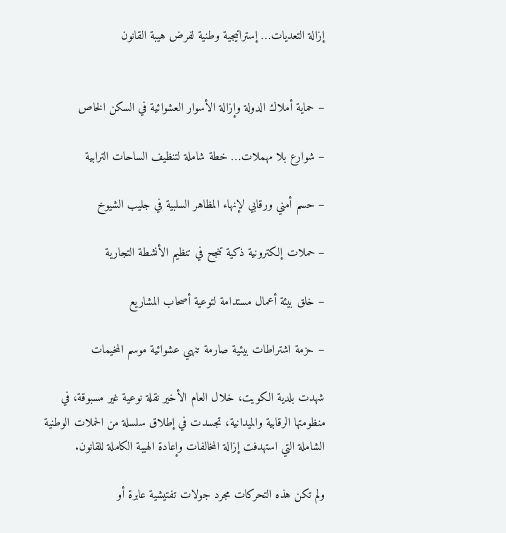إزالة التعديات… إستراتيجية وطنية لفرض هيبة القانون


– حماية أملاك الدولة وإزالة الأسوار العشوائية في السكن الخاص

– شوارع بلا مهملات… خطة شاملة لتنظيف الساحات الترابية

– حسم أمني ورقابي لإنهاء المظاهر السلبية في جليب الشيوخ

– حملات إلكترونية ذكية تنجح في تنظيم الأنشطة التجارية

– خلق بيئة أعمال مستدامة لتوعية أصحاب المشاريع

– حزمة اشتراطات بيئية صارمة تنهي عشوائية موسم المخيمات

شهدت بلدية الكويت، خلال العام الأخير نقلة نوعية غير مسبوقة، في منظومتها الرقابية والميدانية، تجسدت في إطلاق سلسلة من الحملات الوطنية الشاملة التي استهدفت إزالة المخالفات وإعادة الهيبة الكاملة للقانون.

ولم تكن هذه التحركات مجرد جولات تفتيشية عابرة أو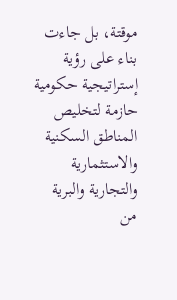موقتة، بل جاءت بناء على رؤية إستراتيجية حكومية حازمة لتخليص المناطق السكنية والاستثمارية والتجارية والبرية من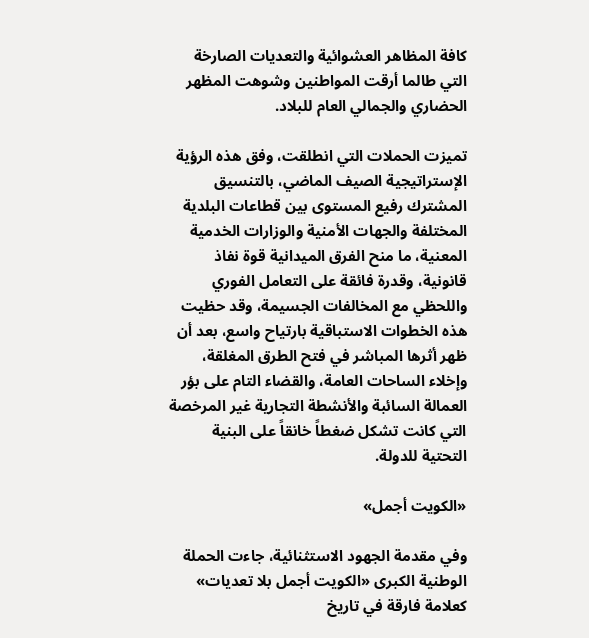كافة المظاهر العشوائية والتعديات الصارخة التي طالما أرقت المواطنين وشوهت المظهر الحضاري والجمالي العام للبلاد.

تميزت الحملات التي انطلقت، وفق هذه الرؤية الإستراتيجية الصيف الماضي، بالتنسيق المشترك رفيع المستوى بين قطاعات البلدية المختلفة والجهات الأمنية والوزارات الخدمية المعنية، ما منح الفرق الميدانية قوة نفاذ قانونية، وقدرة فائقة على التعامل الفوري واللحظي مع المخالفات الجسيمة، وقد حظيت هذه الخطوات الاستباقية بارتياح واسع، بعد أن ظهر أثرها المباشر في فتح الطرق المغلقة، وإخلاء الساحات العامة، والقضاء التام على بؤر العمالة السائبة والأنشطة التجارية غير المرخصة التي كانت تشكل ضغطاً خانقاً على البنية التحتية للدولة.

«الكويت أجمل»

وفي مقدمة الجهود الاستثنائية، جاءت الحملة الوطنية الكبرى «الكويت أجمل بلا تعديات» كعلامة فارقة في تاريخ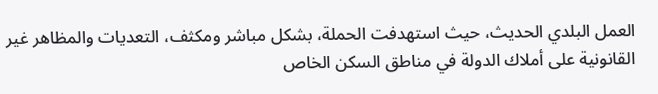العمل البلدي الحديث، حيث استهدفت الحملة، بشكل مباشر ومكثف، التعديات والمظاهر غير القانونية على أملاك الدولة في مناطق السكن الخاص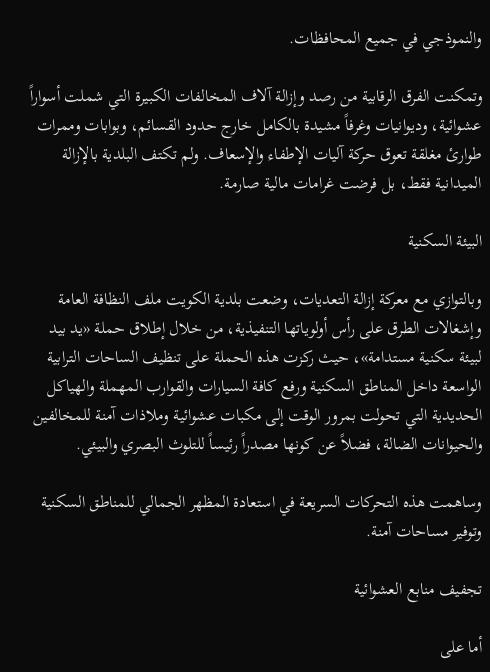والنموذجي في جميع المحافظات.

وتمكنت الفرق الرقابية من رصد وإزالة آلاف المخالفات الكبيرة التي شملت أسواراً عشوائية، وديوانيات وغرفاً مشيدة بالكامل خارج حدود القسائم، وبوابات وممرات طوارئ مغلقة تعوق حركة آليات الإطفاء والإسعاف. ولم تكتف البلدية بالإزالة الميدانية فقط، بل فرضت غرامات مالية صارمة.

البيئة السكنية

وبالتوازي مع معركة إزالة التعديات، وضعت بلدية الكويت ملف النظافة العامة وإشغالات الطرق على رأس أولوياتها التنفيذية، من خلال إطلاق حملة «يد بيد لبيئة سكنية مستدامة»، حيث ركزت هذه الحملة على تنظيف الساحات الترابية الواسعة داخل المناطق السكنية ورفع كافة السيارات والقوارب المهملة والهياكل الحديدية التي تحولت بمرور الوقت إلى مكبات عشوائية وملاذات آمنة للمخالفين والحيوانات الضالة، فضلاً عن كونها مصدراً رئيساً للتلوث البصري والبيئي.

وساهمت هذه التحركات السريعة في استعادة المظهر الجمالي للمناطق السكنية وتوفير مساحات آمنة.

تجفيف منابع العشوائية

أما على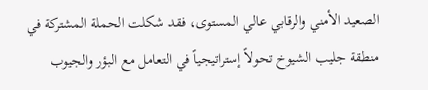الصعيد الأمني والرقابي عالي المستوى، فقد شكلت الحملة المشتركة في منطقة جليب الشيوخ تحولاً إستراتيجياً في التعامل مع البؤر والجيوب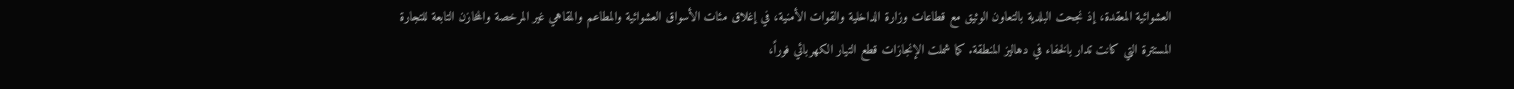العشوائية المعقدة، إذ نجحت البلدية بالتعاون الوثيق مع قطاعات وزارة الداخلية والقوات الأمنية، في إغلاق مئات الأسواق العشوائية والمطاعم والمقاهي غير المرخصة والمخازن التابعة للتجارة المستترة التي كانت تدار بالخفاء في دهاليز المنطقة. كما شملت الإنجازات قطع التيار الكهربائي فوراً،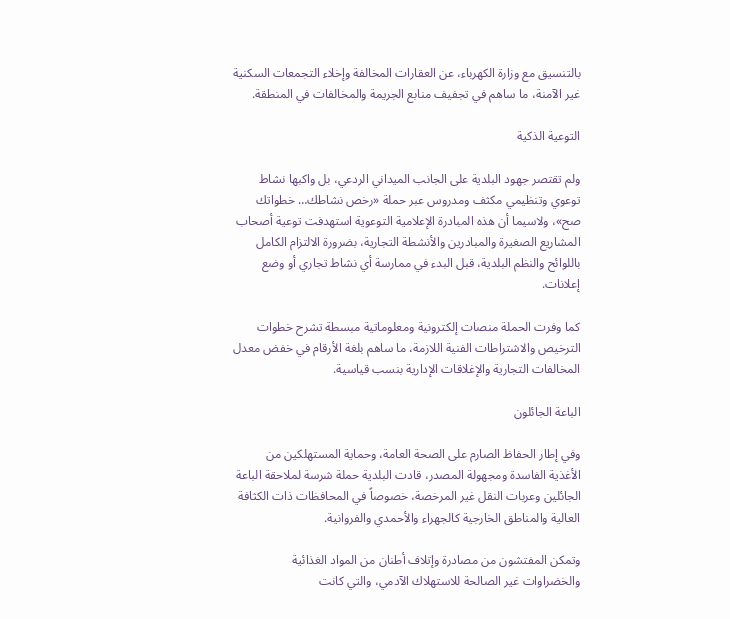بالتنسيق مع وزارة الكهرباء، عن العقارات المخالفة وإخلاء التجمعات السكنية غير الآمنة، ما ساهم في تجفيف منابع الجريمة والمخالفات في المنطقة.

التوعية الذكية

ولم تقتصر جهود البلدية على الجانب الميداني الردعي، بل واكبها نشاط توعوي وتنظيمي مكثف ومدروس عبر حملة «رخص نشاطك… خطواتك صح»، ولاسيما أن هذه المبادرة الإعلامية التوعوية استهدفت توعية أصحاب المشاريع الصغيرة والمبادرين والأنشطة التجارية، بضرورة الالتزام الكامل باللوائح والنظم البلدية، قبل البدء في ممارسة أي نشاط تجاري أو وضع إعلانات.

كما وفرت الحملة منصات إلكترونية ومعلوماتية مبسطة تشرح خطوات الترخيص والاشتراطات الفنية اللازمة، ما ساهم بلغة الأرقام في خفض معدل المخالفات التجارية والإغلاقات الإدارية بنسب قياسية.

الباعة الجائلون

وفي إطار الحفاظ الصارم على الصحة العامة، وحماية المستهلكين من الأغذية الفاسدة ومجهولة المصدر، قادت البلدية حملة شرسة لملاحقة الباعة الجائلين وعربات النقل غير المرخصة، خصوصاً في المحافظات ذات الكثافة العالية والمناطق الخارجية كالجهراء والأحمدي والفروانية.

وتمكن المفتشون من مصادرة وإتلاف أطنان من المواد الغذائية والخضراوات غير الصالحة للاستهلاك الآدمي، والتي كانت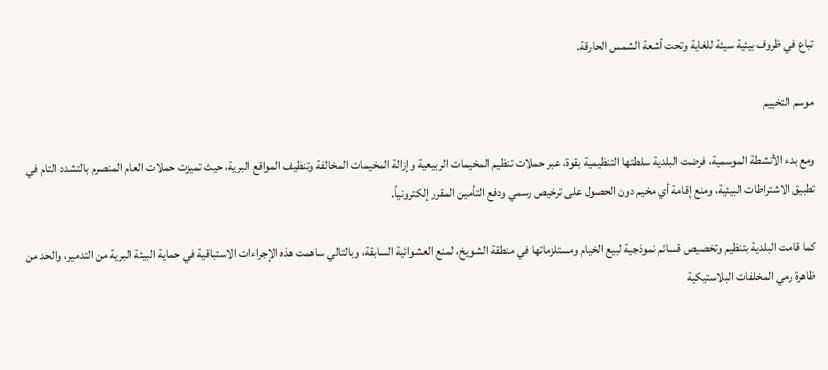تباع في ظروف بيئية سيئة للغاية وتحت أشعة الشمس الحارقة.

موسم التخييم

ومع بدء الأنشطة الموسمية، فرضت البلدية سلطتها التنظيمية بقوة، عبر حملات تنظيم المخيمات الربيعية وإزالة المخيمات المخالفة وتنظيف المواقع البرية، حيث تميزت حملات العام المنصرم بالتشدد التام في تطبيق الاشتراطات البيئية، ومنع إقامة أي مخيم دون الحصول على ترخيص رسمي ودفع التأمين المقرر إلكترونياً.

كما قامت البلدية بتنظيم وتخصيص قسائم نموذجية لبيع الخيام ومستلزماتها في منطقة الشويخ، لمنع العشوائية السابقة، وبالتالي ساهمت هذه الإجراءات الاستباقية في حماية البيئة البرية من التدمير، والحد من ظاهرة رمي المخلفات البلاستيكية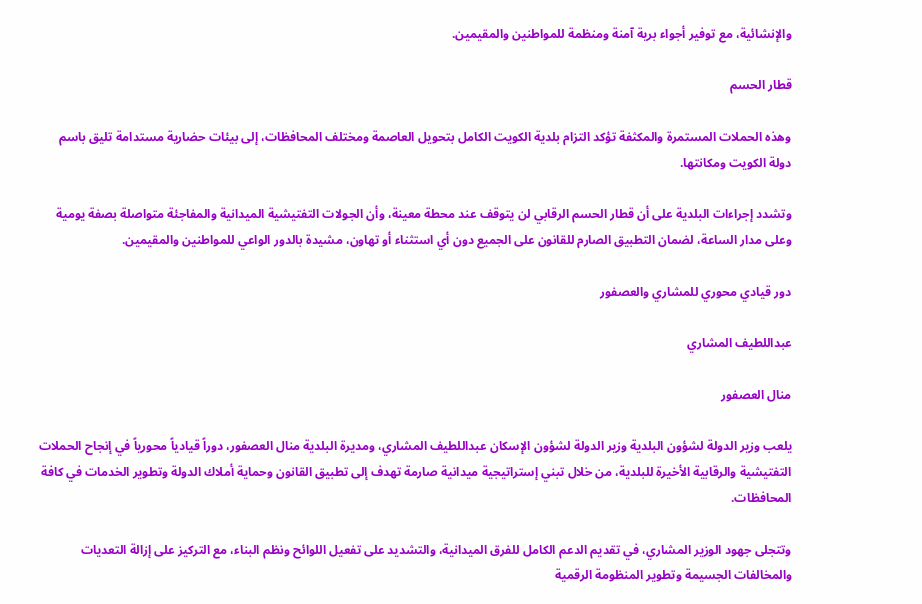والإنشائية، مع توفير أجواء برية آمنة ومنظمة للمواطنين والمقيمين.

قطار الحسم

وهذه الحملات المستمرة والمكثفة تؤكد التزام بلدية الكويت الكامل بتحويل العاصمة ومختلف المحافظات، إلى بيئات حضارية مستدامة تليق باسم دولة الكويت ومكانتها.

وتشدد إجراءات البلدية على أن قطار الحسم الرقابي لن يتوقف عند محطة معينة، وأن الجولات التفتيشية الميدانية والمفاجئة متواصلة بصفة يومية وعلى مدار الساعة، لضمان التطبيق الصارم للقانون على الجميع دون أي استثناء أو تهاون، مشيدة بالدور الواعي للمواطنين والمقيمين.

دور قيادي محوري للمشاري والعصفور

عبداللطيف المشاري

منال العصفور

يلعب وزير الدولة لشؤون البلدية وزير الدولة لشؤون الإسكان عبداللطيف المشاري، ومديرة البلدية منال العصفور، دوراً قيادياً محورياً في إنجاح الحملات التفتيشية والرقابية الأخيرة للبلدية، من خلال تبني إستراتيجية ميدانية صارمة تهدف إلى تطبيق القانون وحماية أملاك الدولة وتطوير الخدمات في كافة المحافظات.

وتتجلى جهود الوزير المشاري، في تقديم الدعم الكامل للفرق الميدانية، والتشديد على تفعيل اللوائح ونظم البناء، مع التركيز على إزالة التعديات والمخالفات الجسيمة وتطوير المنظومة الرقمية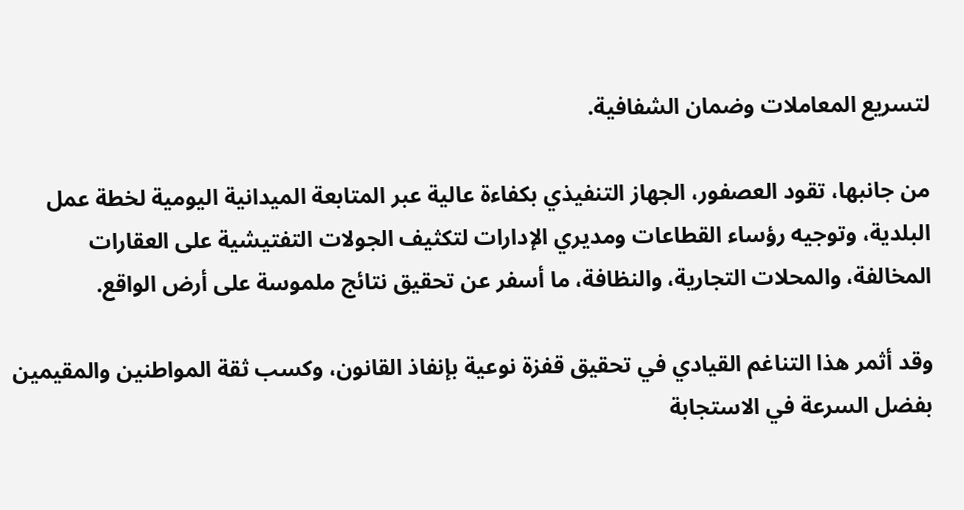لتسريع المعاملات وضمان الشفافية.

من جانبها، تقود العصفور، الجهاز التنفيذي بكفاءة عالية عبر المتابعة الميدانية اليومية لخطة عمل البلدية، وتوجيه رؤساء القطاعات ومديري الإدارات لتكثيف الجولات التفتيشية على العقارات المخالفة، والمحلات التجارية، والنظافة، ما أسفر عن تحقيق نتائج ملموسة على أرض الواقع.

وقد أثمر هذا التناغم القيادي في تحقيق قفزة نوعية بإنفاذ القانون، وكسب ثقة المواطنين والمقيمين بفضل السرعة في الاستجابة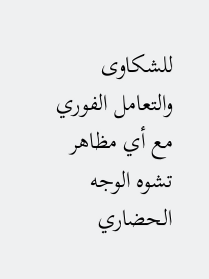للشكاوى والتعامل الفوري مع أي مظاهر تشوه الوجه الحضاري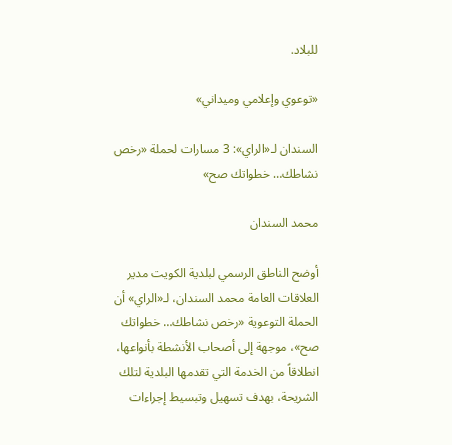للبلاد.

«توعوي وإعلامي وميداني»

السندان لـ«الراي»: 3 مسارات لحملة «رخص نشاطك… خطواتك صح»

محمد السندان

أوضح الناطق الرسمي لبلدية الكويت مدير العلاقات العامة محمد السندان، لـ«الراي» أن الحملة التوعوية «رخص نشاطك… خطواتك صح»، موجهة إلى أصحاب الأنشطة بأنواعها، انطلاقاً من الخدمة التي تقدمها البلدية لتلك الشريحة، بهدف تسهيل وتبسيط إجراءات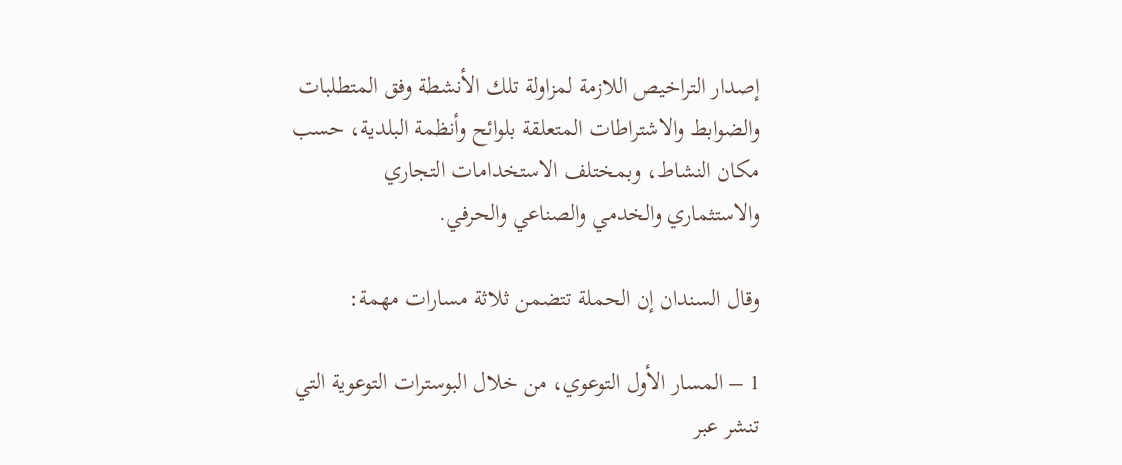إصدار التراخيص اللازمة لمزاولة تلك الأنشطة وفق المتطلبات والضوابط والاشتراطات المتعلقة بلوائح وأنظمة البلدية، حسب مكان النشاط، وبمختلف الاستخدامات التجاري والاستثماري والخدمي والصناعي والحرفي.

وقال السندان إن الحملة تتضمن ثلاثة مسارات مهمة:

1 – المسار الأول التوعوي، من خلال البوسترات التوعوية التي تنشر عبر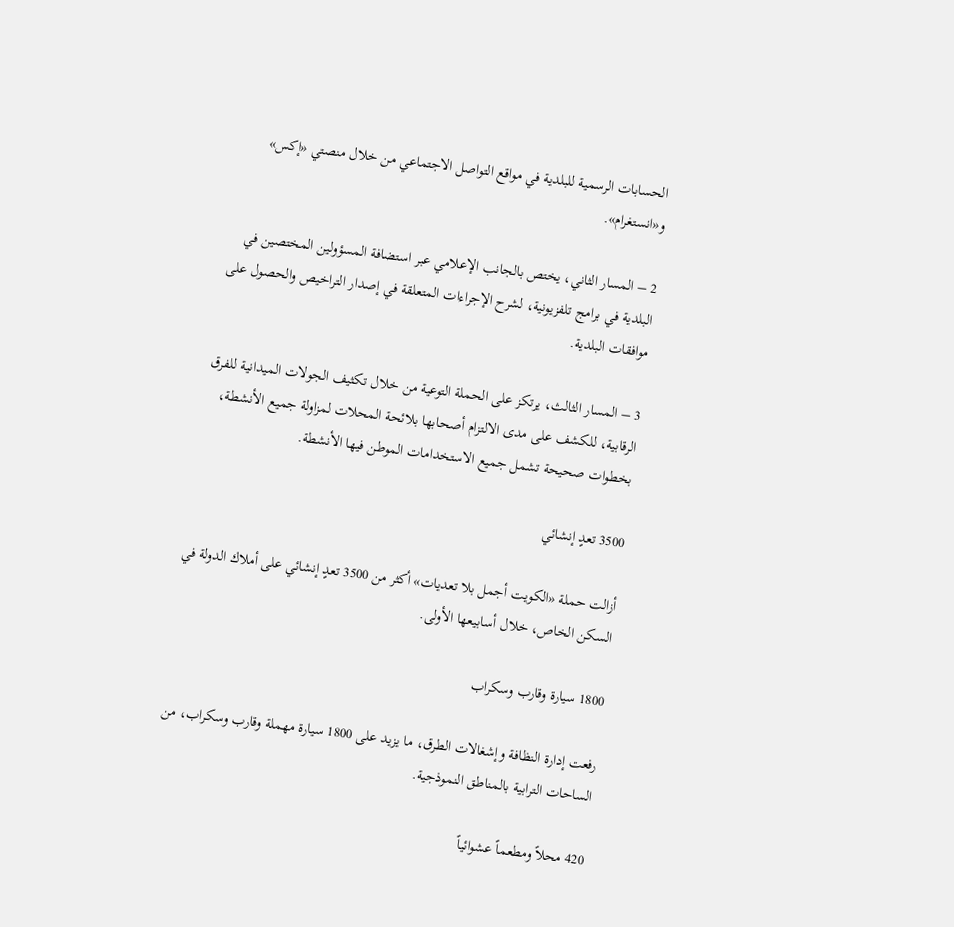الحسابات الرسمية للبلدية في مواقع التواصل الاجتماعي من خلال منصتي «إكس» و«انستغرام».

2 – المسار الثاني، يختص بالجانب الإعلامي عبر استضافة المسؤولين المختصين في البلدية في برامج تلفزيونية، لشرح الإجراءات المتعلقة في إصدار التراخيص والحصول على موافقات البلدية.

3 – المسار الثالث، يرتكز على الحملة التوعية من خلال تكثيف الجولات الميدانية للفرق الرقابية، للكشف على مدى الالتزام أصحابها بلائحة المحلات لمزاولة جميع الأنشطة، بخطوات صحيحة تشمل جميع الاستخدامات الموطن فيها الأنشطة.

3500 تعدٍ إنشائي

أزالت حملة «الكويت أجمل بلا تعديات» أكثر من 3500 تعدٍ إنشائي على أملاك الدولة في السكن الخاص، خلال أسابيعها الأولى.

1800 سيارة وقارب وسكراب

رفعت إدارة النظافة وإشغالات الطرق، ما يزيد على 1800 سيارة مهملة وقارب وسكراب، من الساحات الترابية بالمناطق النموذجية.

420 محلاً ومطعماً عشوائياً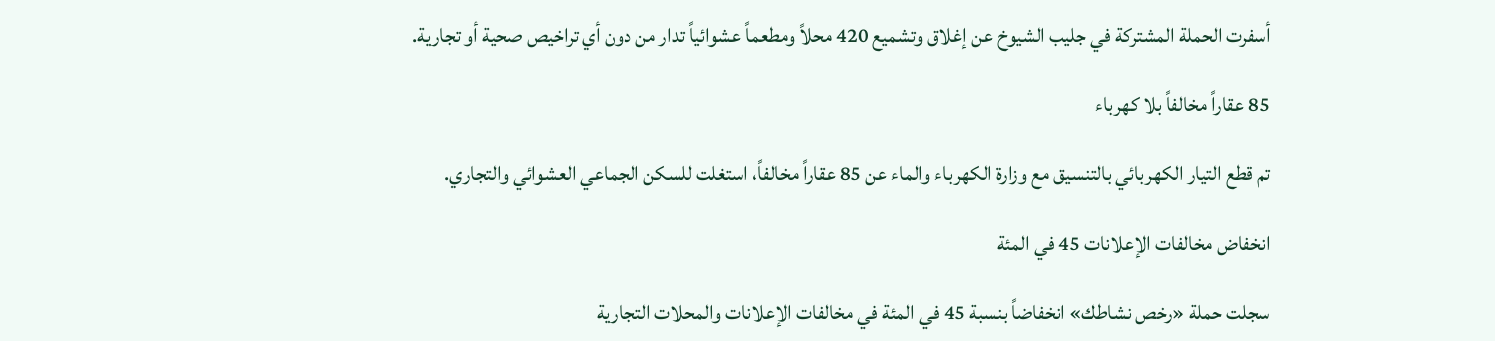أسفرت الحملة المشتركة في جليب الشيوخ عن إغلاق وتشميع 420 محلاً ومطعماً عشوائياً تدار من دون أي تراخيص صحية أو تجارية.

85 عقاراً مخالفاً بلا كهرباء

تم قطع التيار الكهربائي بالتنسيق مع وزارة الكهرباء والماء عن 85 عقاراً مخالفاً، استغلت للسكن الجماعي العشوائي والتجاري.

انخفاض مخالفات الإعلانات 45 في المئة

سجلت حملة «رخص نشاطك» انخفاضاً بنسبة 45 في المئة في مخالفات الإعلانات والمحلات التجارية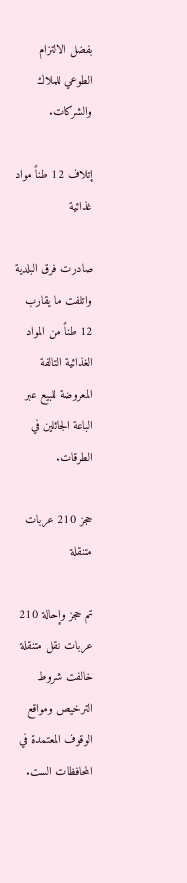بفضل الالتزام الطوعي للملاك والشركات.

إتلاف 12 طناً مواد غذائية

صادرت فرق البلدية واتلفت ما يقارب 12 طناً من المواد الغذائية التالفة المعروضة للبيع عبر الباعة الجائلين في الطرقات.

حجز 210 عربات متنقلة

تم حجز وإحالة 210 عربات نقل متنقلة خالفت شروط الترخيص ومواقع الوقوف المعتمدة في المحافظات الست.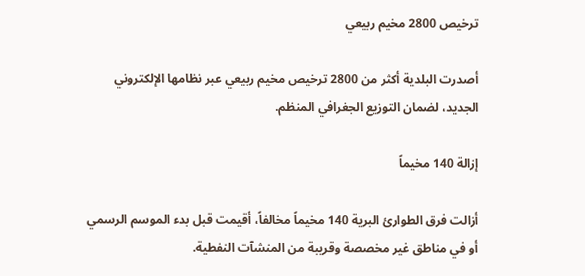ترخيص 2800 مخيم ربيعي

أصدرت البلدية أكثر من 2800 ترخيص مخيم ربيعي عبر نظامها الإلكتروني الجديد، لضمان التوزيع الجغرافي المنظم.

إزالة 140 مخيماً

أزالت فرق الطوارئ البرية 140 مخيماً مخالفاً، أقيمت قبل بدء الموسم الرسمي أو في مناطق غير مخصصة وقريبة من المنشآت النفطية.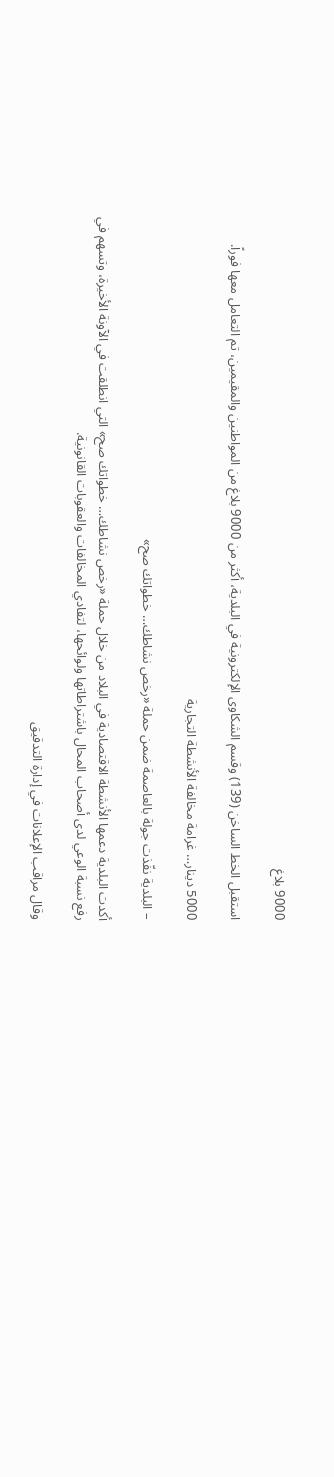9000 بلاغ

استقبل الخط الساخن (139) وقسم الشكاوى الإلكترونية في البلدية، أكثر من 9000 بلاغ من المواطنين والمقيمين، تم التعامل معها فوراً.

5000 دينار… غرامة مخالفة الأنشطة التجارية

– البلدية نفّذت جولة بالعاصمة ضمن حملة «رخص نشاطك… خطواتك صح»

أكدت البلدية دعمها الأنشطة الاقتصادية في البلاد من خلال حملة «رخص نشاطك… خطواتك صح» التي انطلقت في الآونة الأخيرة، وتسهم في رفع نسبة الوعي لدى أصحاب المحال باشتراطاتها ولوائحها، لتفادي المخالفات والعقوبات القانونية.

وقال مراقب الإعلانات في إدارة التدقيق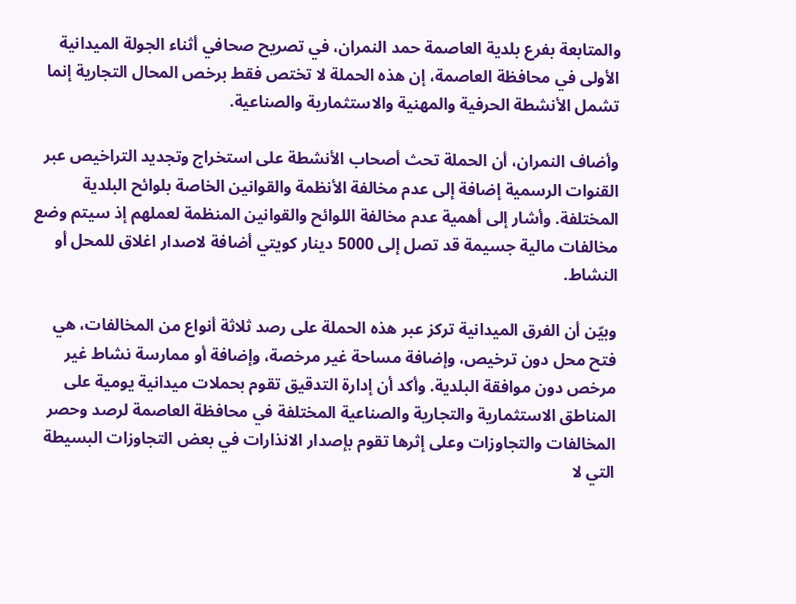والمتابعة بفرع بلدية العاصمة حمد النمران، في تصريح صحافي أثناء الجولة الميدانية الأولى في محافظة العاصمة، إن هذه الحملة لا تختص فقط برخص المحال التجارية إنما تشمل الأنشطة الحرفية والمهنية والاستثمارية والصناعية.

وأضاف النمران، أن الحملة تحث أصحاب الأنشطة على استخراج وتجديد التراخيص عبر القنوات الرسمية إضافة إلى عدم مخالفة الأنظمة والقوانين الخاصة بلوائح البلدية المختلفة. وأشار إلى أهمية عدم مخالفة اللوائح والقوانين المنظمة لعملهم إذ سيتم وضع مخالفات مالية جسيمة قد تصل إلى 5000 دينار كويتي أضافة لاصدار اغلاق للمحل أو النشاط.

وبيّن أن الفرق الميدانية تركز عبر هذه الحملة على رصد ثلاثة أنواع من المخالفات، هي فتح محل دون ترخيص، وإضافة مساحة غير مرخصة، وإضافة أو ممارسة نشاط غير مرخص دون موافقة البلدية. وأكد أن إدارة التدقيق تقوم بحملات ميدانية يومية على المناطق الاستثمارية والتجارية والصناعية المختلفة في محافظة العاصمة لرصد وحصر المخالفات والتجاوزات وعلى إثرها تقوم بإصدار الانذارات في بعض التجاوزات البسيطة التي لا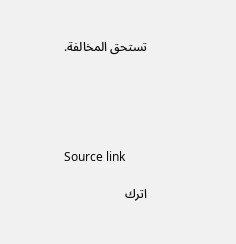تستحق المخالفة.





Source link

اترك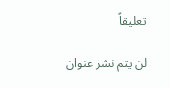تعليقاً

لن يتم نشر عنوان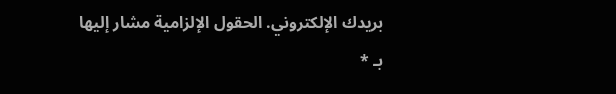بريدك الإلكتروني. الحقول الإلزامية مشار إليها بـ *